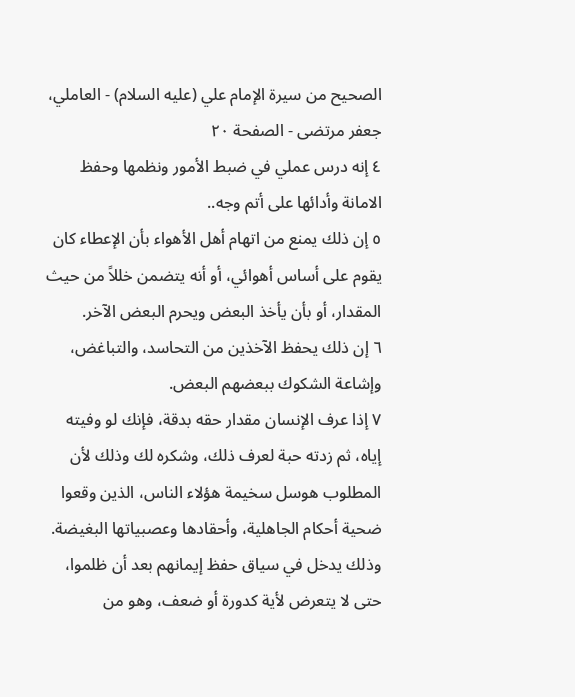الصحيح من سيرة الإمام علي (عليه السلام) - العاملي، جعفر مرتضى - الصفحة ٢٠
٤ إنه درس عملي في ضبط الأمور ونظمها وحفظ الامانة وأدائها على أتم وجه..
٥ إن ذلك يمنع من اتهام أهل الأهواء بأن الإعطاء كان يقوم على أساس أهوائي، أو أنه يتضمن خللاً من حيث المقدار، أو بأن يأخذ البعض ويحرم البعض الآخر.
٦ إن ذلك يحفظ الآخذين من التحاسد، والتباغض، وإشاعة الشكوك ببعضهم البعض.
٧ إذا عرف الإنسان مقدار حقه بدقة، فإنك لو وفيته إياه، ثم زدته حبة لعرف ذلك، وشكره لك وذلك لأن المطلوب هوسل سخيمة هؤلاء الناس، الذين وقعوا ضحية أحكام الجاهلية، وأحقادها وعصبياتها البغيضة.
وذلك يدخل في سياق حفظ إيمانهم بعد أن ظلموا، حتى لا يتعرض لأية كدورة أو ضعف، وهو من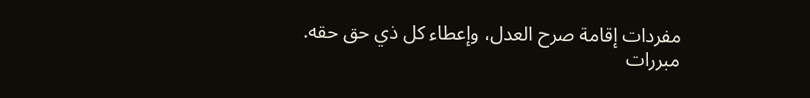مفردات إقامة صرح العدل، وإعطاء كل ذي حق حقه.
مبررات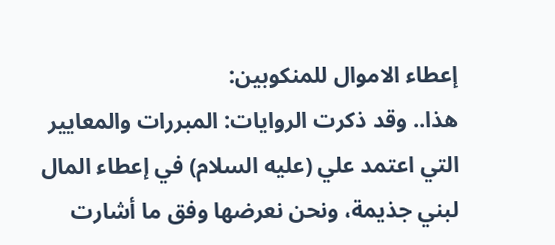إعطاء الاموال للمنكوبين:
هذا.. وقد ذكرت الروايات: المبررات والمعايير التي اعتمد علي (عليه السلام) في إعطاء المال لبني جذيمة، ونحن نعرضها وفق ما أشارت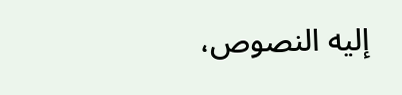إليه النصوص،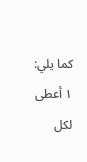كما يلي:
١ أعطى لكل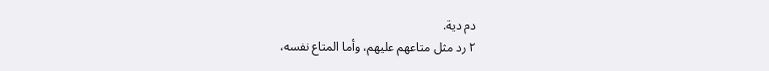دم دية.
٢ رد مثل متاعهم عليهم، وأما المتاع نفسه،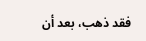فقد ذهب، بعد أن